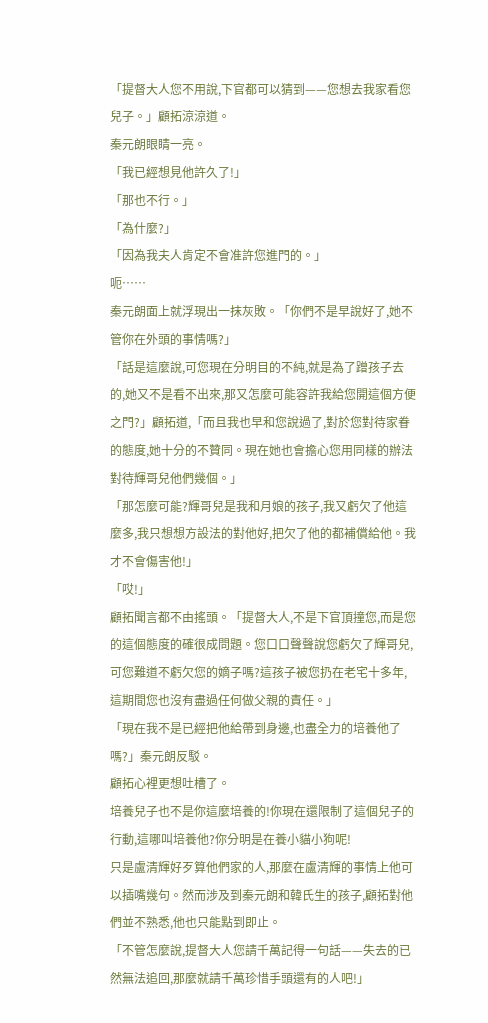「提督大人您不用說,下官都可以猜到——您想去我家看您兒子。」顧拓涼涼道。
秦元朗眼睛一亮。
「我已經想見他許久了!」
「那也不行。」
「為什麼?」
「因為我夫人肯定不會准許您進門的。」
呃……
秦元朗面上就浮現出一抹灰敗。「你們不是早說好了,她不管你在外頭的事情嗎?」
「話是這麼說,可您現在分明目的不純,就是為了蹭孩子去的,她又不是看不出來,那又怎麼可能容許我給您開這個方便之門?」顧拓道,「而且我也早和您說過了,對於您對待家眷的態度,她十分的不贊同。現在她也會擔心您用同樣的辦法對待輝哥兒他們幾個。」
「那怎麼可能?輝哥兒是我和月娘的孩子,我又虧欠了他這麼多,我只想想方設法的對他好,把欠了他的都補償給他。我才不會傷害他!」
「哎!」
顧拓聞言都不由搖頭。「提督大人,不是下官頂撞您,而是您的這個態度的確很成問題。您口口聲聲說您虧欠了輝哥兒,可您難道不虧欠您的嫡子嗎?這孩子被您扔在老宅十多年,這期間您也沒有盡過任何做父親的責任。」
「現在我不是已經把他給帶到身邊,也盡全力的培養他了嗎?」秦元朗反駁。
顧拓心裡更想吐槽了。
培養兒子也不是你這麼培養的!你現在還限制了這個兒子的行動,這哪叫培養他?你分明是在養小貓小狗呢!
只是盧清輝好歹算他們家的人,那麼在盧清輝的事情上他可以插嘴幾句。然而涉及到秦元朗和韓氏生的孩子,顧拓對他們並不熟悉,他也只能點到即止。
「不管怎麼說,提督大人您請千萬記得一句話——失去的已然無法追回,那麼就請千萬珍惜手頭還有的人吧!」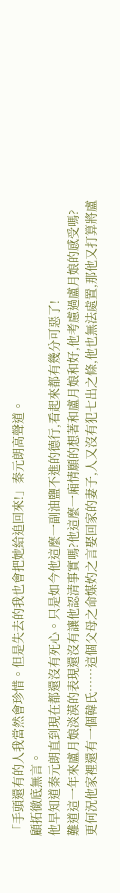「手頭還有的人我當然會珍惜。但是失去的我也會把她給追回來!」秦元朗高聲道。
顧拓徹底無言。
他早知道秦元朗直到現在都還沒有死心。只是如今他這麼一副油鹽不進的德行,看起來都有幾分可惡了!
難道這一年來盧月娘淡漠的表現還沒有讓他認清事實嗎?他這麼一廂情願的想著和盧月娘和好,他考慮過盧月娘的感受嗎?
更何況他家裡還有一個韓氏……這個父母之命媒妁之言娶回家的妻子,人又沒有犯七出之條,他也無法處置,那他又打算將盧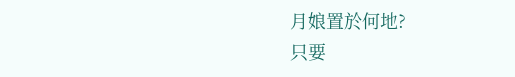月娘置於何地?
只要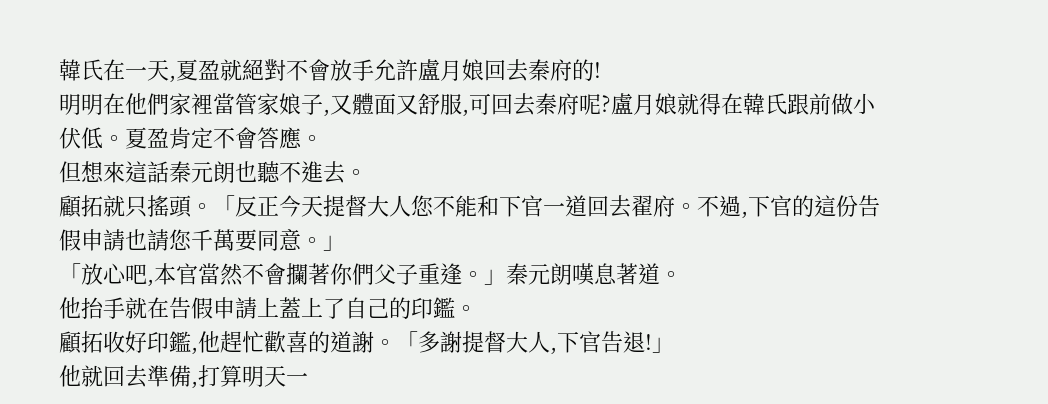韓氏在一天,夏盈就絕對不會放手允許盧月娘回去秦府的!
明明在他們家裡當管家娘子,又體面又舒服,可回去秦府呢?盧月娘就得在韓氏跟前做小伏低。夏盈肯定不會答應。
但想來這話秦元朗也聽不進去。
顧拓就只搖頭。「反正今天提督大人您不能和下官一道回去翟府。不過,下官的這份告假申請也請您千萬要同意。」
「放心吧,本官當然不會攔著你們父子重逢。」秦元朗嘆息著道。
他抬手就在告假申請上蓋上了自己的印鑑。
顧拓收好印鑑,他趕忙歡喜的道謝。「多謝提督大人,下官告退!」
他就回去準備,打算明天一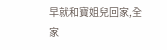早就和寶姐兒回家,全家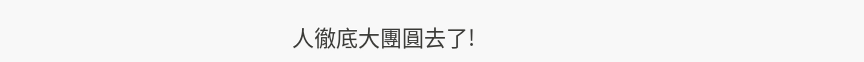人徹底大團圓去了!